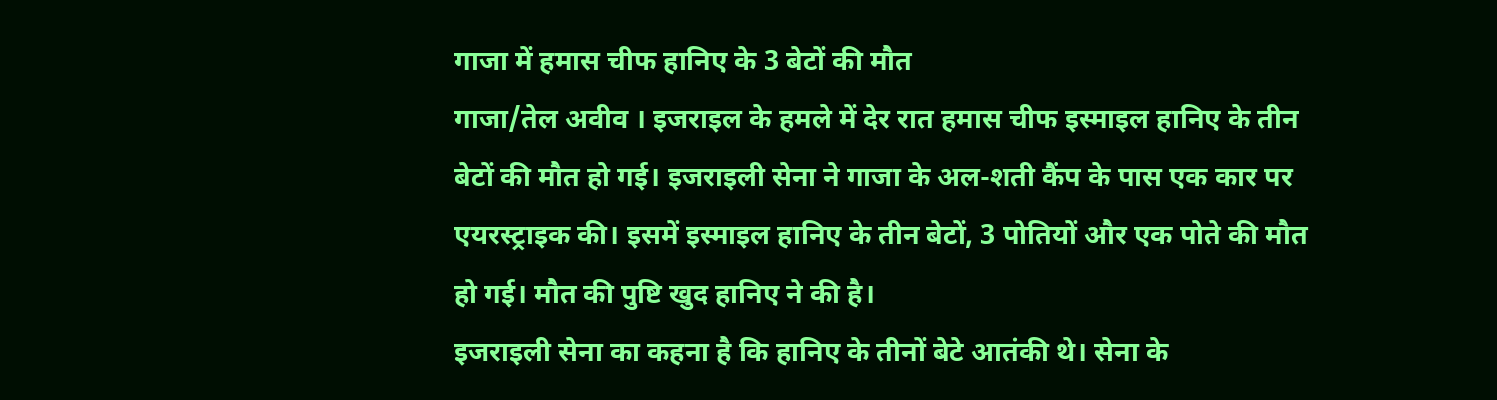गाजा में हमास चीफ हानिए के 3 बेटों की मौत
गाजा/तेल अवीव । इजराइल के हमले में देर रात हमास चीफ इस्माइल हानिए के तीन बेटों की मौत हो गई। इजराइली सेना ने गाजा के अल-शती कैंप के पास एक कार पर एयरस्ट्राइक की। इसमें इस्माइल हानिए के तीन बेटों, 3 पोतियों और एक पोते की मौत हो गई। मौत की पुष्टि खुद हानिए ने की है।
इजराइली सेना का कहना है कि हानिए के तीनों बेटे आतंकी थे। सेना के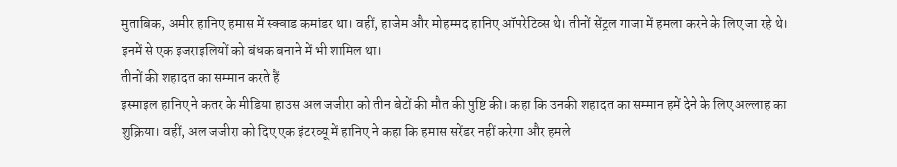मुताबिक, अमीर हानिए हमास में स्क्वाड कमांडर था। वहीं, हाजेम और मोहम्मद हानिए ऑपरेटिव्स थे। तीनों सेंट्रल गाजा में हमला करने के लिए जा रहे थे। इनमें से एक इजराइलियों को बंधक बनाने में भी शामिल था।
तीनों की शहादत का सम्मान करते हैं
इस्माइल हानिए ने कतर के मीडिया हाउस अल जजीरा को तीन बेटों की मौत की पुष्टि की। कहा कि उनकी शहादत का सम्मान हमें देने के लिए अल्लाह का शुक्रिया। वहीं, अल जजीरा को दिए एक इंटरव्यू में हानिए ने कहा कि हमास सरेंडर नहीं करेगा और हमले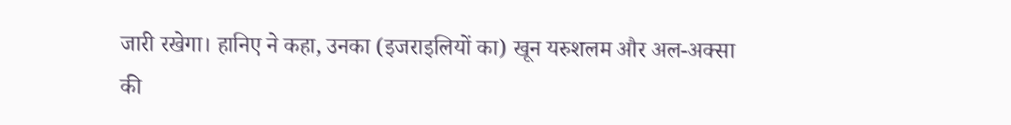जारी रखेगा। हानिए ने कहा, उनका (इजराइलियों का) खून यरुशलम और अल-अक्सा की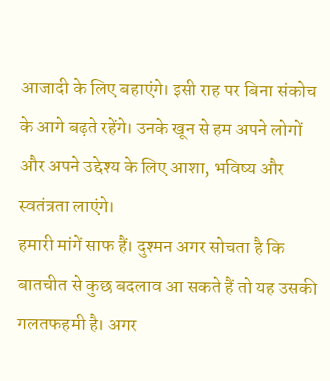आजादी के लिए बहाएंगे। इसी राह पर बिना संकोच के आगे बढ़ते रहेंगे। उनके खून से हम अपने लोगों और अपने उद्देश्य के लिए आशा, भविष्य और स्वतंत्रता लाएंगे।
हमारी मांगें साफ हैं। दुश्मन अगर सोचता है कि बातचीत से कुछ बदलाव आ सकते हैं तो यह उसकी गलतफहमी है। अगर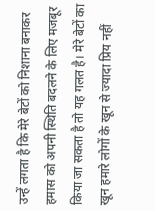उन्हें लगता है कि मेरे बेटों को निशाना बनाकर हमास को अपनी स्थिति बदलने के लिए मजबूर किया जा सकता है तो यह गलत है। मेरे बेटों का खून हमारे लोगों के खून से ज्यादा प्रिय नहीं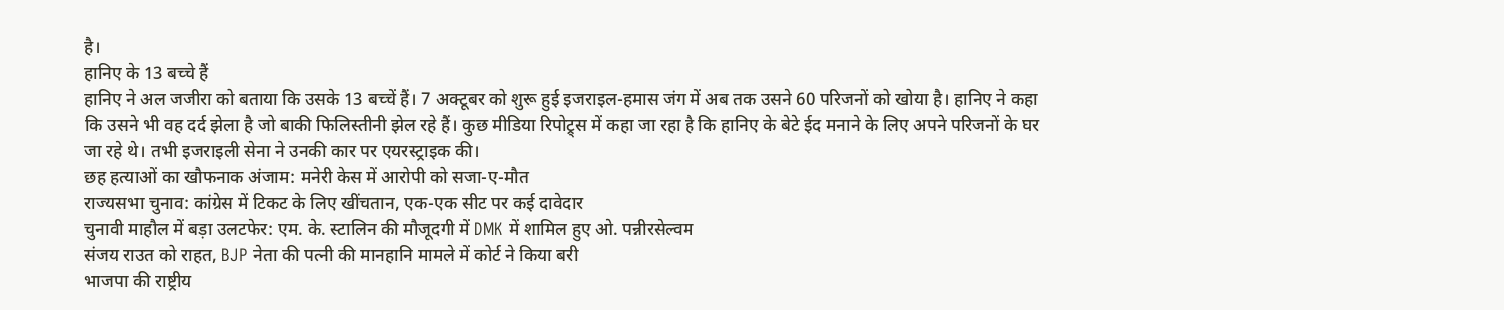है।
हानिए के 13 बच्चे हैं
हानिए ने अल जजीरा को बताया कि उसके 13 बच्चें हैं। 7 अक्टूबर को शुरू हुई इजराइल-हमास जंग में अब तक उसने 60 परिजनों को खोया है। हानिए ने कहा कि उसने भी वह दर्द झेला है जो बाकी फिलिस्तीनी झेल रहे हैं। कुछ मीडिया रिपोट्र्स में कहा जा रहा है कि हानिए के बेटे ईद मनाने के लिए अपने परिजनों के घर जा रहे थे। तभी इजराइली सेना ने उनकी कार पर एयरस्ट्राइक की।
छह हत्याओं का खौफनाक अंजाम: मनेरी केस में आरोपी को सजा-ए-मौत
राज्यसभा चुनाव: कांग्रेस में टिकट के लिए खींचतान, एक-एक सीट पर कई दावेदार
चुनावी माहौल में बड़ा उलटफेर: एम. के. स्टालिन की मौजूदगी में DMK में शामिल हुए ओ. पन्नीरसेल्वम
संजय राउत को राहत, BJP नेता की पत्नी की मानहानि मामले में कोर्ट ने किया बरी
भाजपा की राष्ट्रीय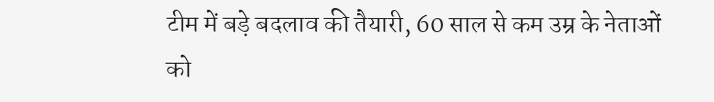टीम में बड़े बदलाव की तैयारी, 60 साल से कम उम्र के नेताओं को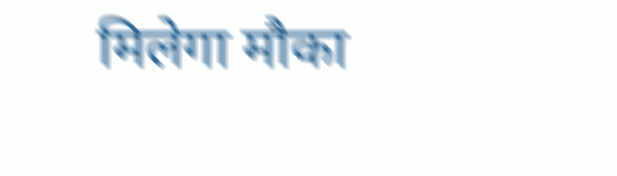मिलेगा मौका